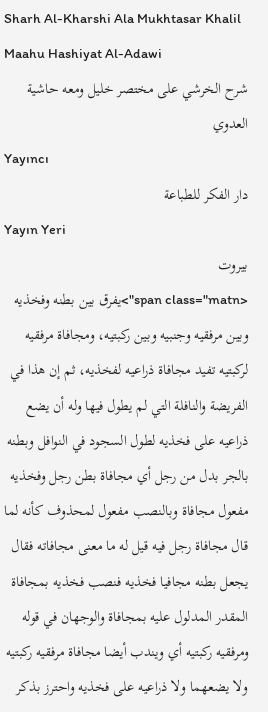Sharh Al-Kharshi Ala Mukhtasar Khalil Maahu Hashiyat Al-Adawi
شرح الخرشي على مختصر خليل ومعه حاشية العدوي
Yayıncı
دار الفكر للطباعة
Yayın Yeri
بيروت
<span class="matn">يفرق بين بطنه وفخذيه وبين مرفقيه وجنبيه وبين ركبتيه، ومجافاة مرفقيه لركبتيه تفيد مجافاة ذراعيه لفخذيه، ثم إن هذا في الفريضة والنافلة التي لم يطول فيها وله أن يضع ذراعيه على فخذيه لطول السجود في النوافل وبطنه بالجر بدل من رجل أي مجافاة بطن رجل وفخذيه مفعول مجافاة وبالنصب مفعول لمحذوف كأنه لما قال مجافاة رجل فيه قيل له ما معنى مجافاته فقال يجعل بطنه مجافيا فخذيه فنصب فخذيه بمجافاة المقدر المدلول عليه بمجافاة والوجهان في قوله ومرفقيه ركبتيه أي ويندب أيضا مجافاة مرفقيه ركبتيه ولا يضعهما ولا ذراعيه على فخذيه واحترز بذكر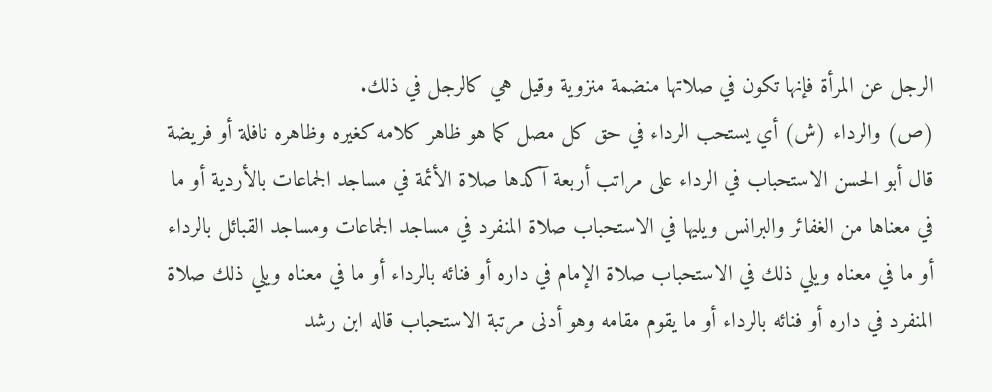الرجل عن المرأة فإنها تكون في صلاتها منضمة منزوية وقيل هي كالرجل في ذلك.
(ص) والرداء (ش) أي يستحب الرداء في حق كل مصل كما هو ظاهر كلامه كغيره وظاهره نافلة أو فريضة قال أبو الحسن الاستحباب في الرداء على مراتب أربعة آكدها صلاة الأئمة في مساجد الجماعات بالأردية أو ما في معناها من الغفائر والبرانس ويليها في الاستحباب صلاة المنفرد في مساجد الجماعات ومساجد القبائل بالرداء أو ما في معناه ويلي ذلك في الاستحباب صلاة الإمام في داره أو فنائه بالرداء أو ما في معناه ويلي ذلك صلاة المنفرد في داره أو فنائه بالرداء أو ما يقوم مقامه وهو أدنى مرتبة الاستحباب قاله ابن رشد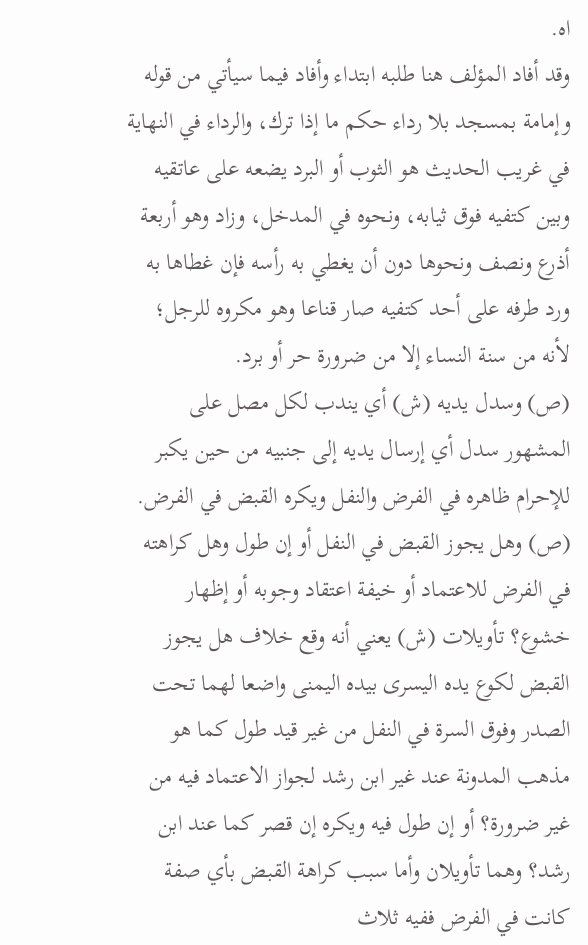اه.
وقد أفاد المؤلف هنا طلبه ابتداء وأفاد فيما سيأتي من قوله وإمامة بمسجد بلا رداء حكم ما إذا ترك، والرداء في النهاية في غريب الحديث هو الثوب أو البرد يضعه على عاتقيه وبين كتفيه فوق ثيابه، ونحوه في المدخل، وزاد وهو أربعة أذرع ونصف ونحوها دون أن يغطي به رأسه فإن غطاها به ورد طرفه على أحد كتفيه صار قناعا وهو مكروه للرجل؛ لأنه من سنة النساء إلا من ضرورة حر أو برد.
(ص) وسدل يديه (ش) أي يندب لكل مصل على المشهور سدل أي إرسال يديه إلى جنبيه من حين يكبر للإحرام ظاهره في الفرض والنفل ويكره القبض في الفرض.
(ص) وهل يجوز القبض في النفل أو إن طول وهل كراهته في الفرض للاعتماد أو خيفة اعتقاد وجوبه أو إظهار خشوع؟ تأويلات (ش) يعني أنه وقع خلاف هل يجوز القبض لكوع يده اليسرى بيده اليمنى واضعا لهما تحت الصدر وفوق السرة في النفل من غير قيد طول كما هو مذهب المدونة عند غير ابن رشد لجواز الاعتماد فيه من غير ضرورة؟ أو إن طول فيه ويكره إن قصر كما عند ابن رشد؟ وهما تأويلان وأما سبب كراهة القبض بأي صفة كانت في الفرض ففيه ثلاث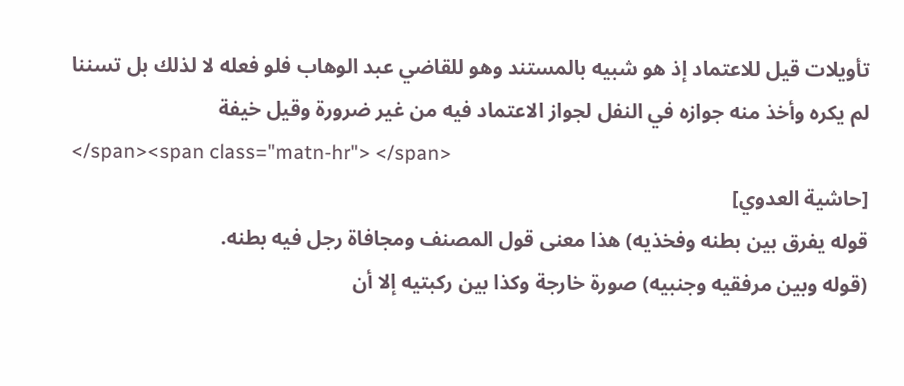تأويلات قيل للاعتماد إذ هو شبيه بالمستند وهو للقاضي عبد الوهاب فلو فعله لا لذلك بل تسننا لم يكره وأخذ منه جوازه في النفل لجواز الاعتماد فيه من غير ضرورة وقيل خيفة
</span><span class="matn-hr"> </span>
[حاشية العدوي]
قوله يفرق بين بطنه وفخذيه) هذا معنى قول المصنف ومجافاة رجل فيه بطنه.
(قوله وبين مرفقيه وجنبيه) صورة خارجة وكذا بين ركبتيه إلا أن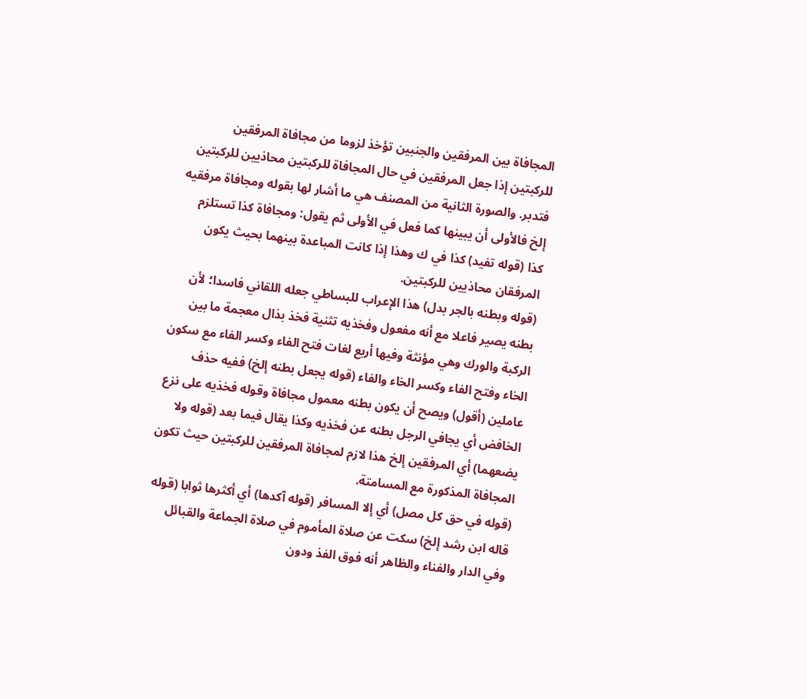المجافاة بين المرفقين والجنبين تؤخذ لزوما من مجافاة المرفقين للركبتين إذا جعل المرفقين في حال المجافاة للركبتين محاذيين للركبتين فتدبر. والصورة الثانية من المصنف هي ما أشار لها بقوله ومجافاة مرفقيه إلخ فالأولى أن يبينها كما فعل في الأولى ثم يقول: ومجافاة كذا تستلزم كذا (قوله تفيد) كذا في ك وهذا إذا كانت المباعدة بينهما بحيث يكون المرفقان محاذيين للركبتين.
(قوله وبطنه بالجر بدل) هذا الإعراب للبساطي جعله اللقاني فاسدا؛ لأن بطنه يصير فاعلا مع أنه مفعول وفخذيه تثنية فخذ بذال معجمة ما بين الركبة والورك وهي مؤنثة وفيها أربع لغات فتح الفاء وكسر الفاء مع سكون الخاء وفتح الفاء وكسر الخاء والفاء (قوله يجعل بطنه إلخ) ففيه حذف عاملين (أقول) ويصح أن يكون بطنه معمول مجافاة وقوله فخذيه على نزع الخافض أي يجافي الرجل بطنه عن فخذيه وكذا يقال فيما بعد (قوله ولا يضعهما) أي المرفقين إلخ هذا لازم لمجافاة المرفقين للركبتين حيث تكون المجافاة المذكورة مع المسامتة.
(قوله في حق كل مصل) أي إلا المسافر (قوله آكدها) أي أكثرها ثوابا (قوله قاله ابن رشد إلخ) سكت عن صلاة المأموم في صلاة الجماعة والقبائل وفي الدار والفناء والظاهر أنه فوق الفذ ودون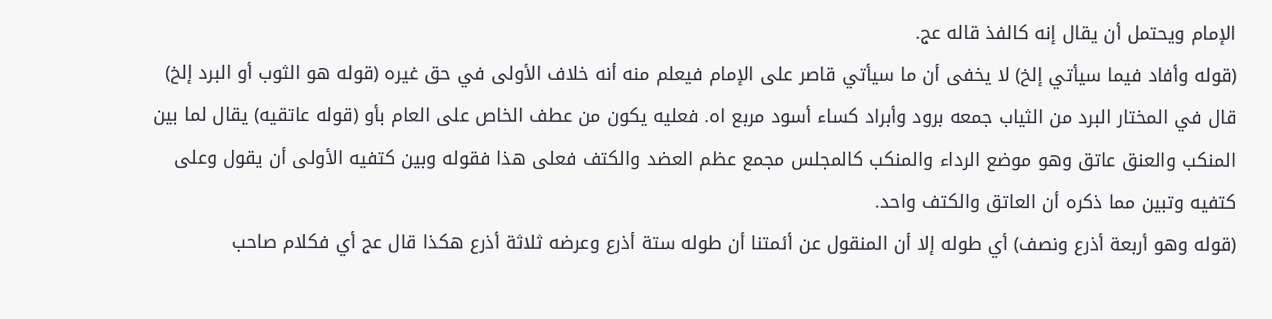الإمام ويحتمل أن يقال إنه كالفذ قاله عج.
(قوله وأفاد فيما سيأتي إلخ) لا يخفى أن ما سيأتي قاصر على الإمام فيعلم منه أنه خلاف الأولى في حق غيره (قوله هو الثوب أو البرد إلخ) قال في المختار البرد من الثياب جمعه برود وأبراد كساء أسود مربع اه. فعليه يكون من عطف الخاص على العام بأو (قوله عاتقيه) يقال لما بين المنكب والعنق عاتق وهو موضع الرداء والمنكب كالمجلس مجمع عظم العضد والكتف فعلى هذا فقوله وبين كتفيه الأولى أن يقول وعلى كتفيه وتبين مما ذكره أن العاتق والكتف واحد.
(قوله وهو أربعة أذرع ونصف) أي طوله إلا أن المنقول عن أئمتنا أن طوله ستة أذرع وعرضه ثلاثة أذرع هكذا قال عج أي فكلام صاحب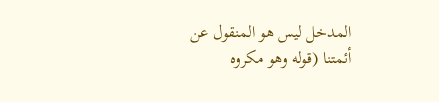المدخل ليس هو المنقول عن أئمتنا (قوله وهو مكروه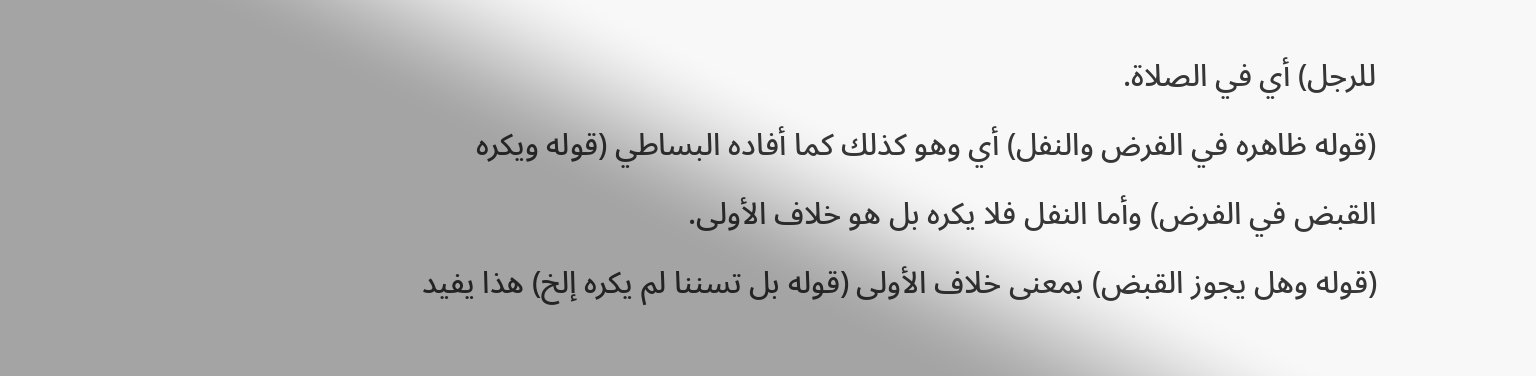للرجل) أي في الصلاة.
(قوله ظاهره في الفرض والنفل) أي وهو كذلك كما أفاده البساطي (قوله ويكره القبض في الفرض) وأما النفل فلا يكره بل هو خلاف الأولى.
(قوله وهل يجوز القبض) بمعنى خلاف الأولى (قوله بل تسننا لم يكره إلخ) هذا يفيد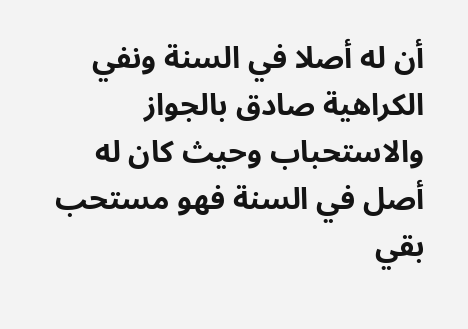أن له أصلا في السنة ونفي الكراهية صادق بالجواز والاستحباب وحيث كان له أصل في السنة فهو مستحب بقي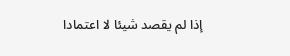إذا لم يقصد شيئا لا اعتمادا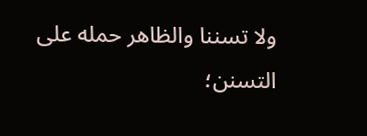ولا تسننا والظاهر حمله على التسنن؛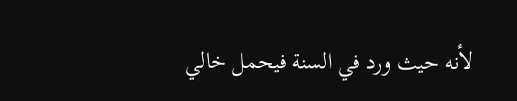لأنه حيث ورد في السنة فيحمل خالي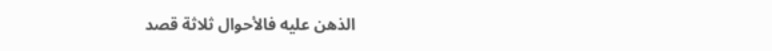الذهن عليه فالأحوال ثلاثة قصد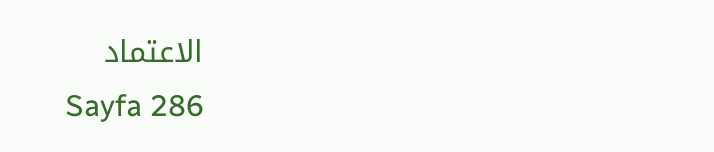الاعتماد
Sayfa 286